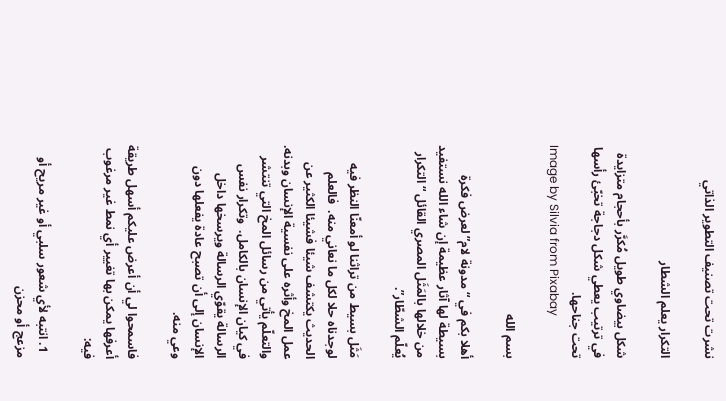نشرت تحت تصنيف التطوير الذاتي

التكرار يعلم الشطار

شكل بيضاوي طويل مُكرَّر بأحجام متزايدة في ترتيب يعطي شكل دجاجة تخبّئ رأسها تحت جناحها.
Image by Silvia from Pixabay

بسم الله

أهلا بكم في “مدونة لام” لعرض فكرة بسيطة لها آثار عظيمة إن شاء الله نستفيد من خلالها بالمَثَل المصري القائل “التكرار يُعلّم الشطّار”.

مَثَل بسيط من تراثنا لو أمعنّا النظر فيه لوجدناه حلا لكل ما نعاني منه.  فالعلم الحديث يكتشف شيئا فشيئا الكثير عن عمل المخ وأثره على نفسية الإنسان وبدنه.  والتعلّم يأتي من رسائل المخ التي تنتشر في كيان الإنسان بالكامل.  وتكرار نفس الرسالة يقوّي الرسالة ويرسخها داخل الإنسان إلى أن تصبح عادة يفعلها دون وعي منه.

فاسمحوا لي أن أعرض عليكم أسهل طريقة أعرفها يمكن بها تغيير أي نمط غير مرغوب فيه:

  1. انتبه لأي شعور سلبي أو غير مريح أو مزعج أو محزن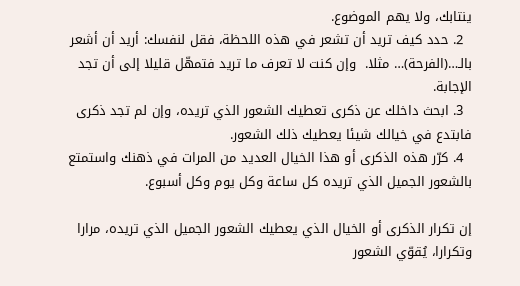ينتابك، ولا يهم الموضوع.
  2. حدد كيف تريد أن تشعر في هذه اللحظة، فقل لنفسك: أريد أن أشعر بالـ…(الفرحة)… مثلا.  وإن كنت لا تعرف ما تريد فتمهّل قليلا إلى أن تجد الإجابة.
  3. ابحث داخلك عن ذكرى تعطيك الشعور الذي تريده، وإن لم تجد ذكرى فابتدع في خيالك شيئا يعطيك ذلك الشعور.
  4. كرّر هذه الذكرى أو هذا الخيال العديد من المرات في ذهنك واستمتع بالشعور الجميل الذي تريده كل ساعة وكل يوم وكل أسبوع.

إن تكرار الذكرى أو الخيال الذي يعطيك الشعور الجميل الذي تريده، مرارا وتكرارا، يُقوّي الشعور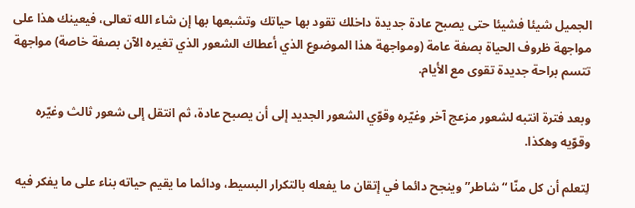الجميل شيئا فشيئا حتى يصبح عادة جديدة داخلك تقود بها حياتك وتشبعها بها إن شاء الله تعالى، فيعينك هذا على مواجهة ظروف الحياة بصفة عامة (ومواجهة هذا الموضوع الذي أعطاك الشعور الذي تغيره الآن بصفة خاصة) مواجهة تتسم براحة جديدة تقوى مع الأيام.

وبعد فترة انتبه لشعور مزعج آخر وغيّره وقوّي الشعور الجديد إلى أن يصبح عادة، ثم انتقل إلى شعور ثالث وغيّره وقوّيه وهكذا.

لِتعلم أن كل منّا “شاطر” وينجح دائما في إتقان ما يفعله بالتكرار البسيط، ودائما ما يقيم حياته بناء على ما يفكر فيه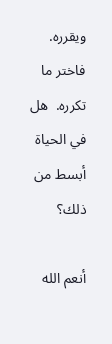ويقرره.  فاختر ما تكرره.  هل في الحياة أبسط من ذلك؟

أنعم الله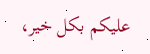عليكم بكل خير،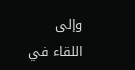وإلى اللقاء في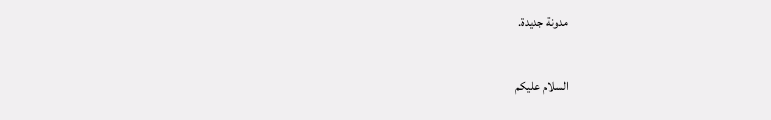مدونة جديدة.

السلام عليكم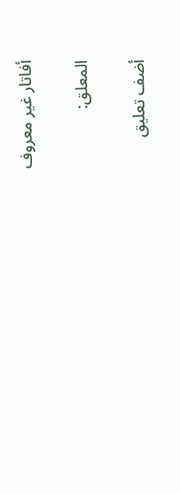أفاتار غير معروف

المعلق:

أضف تعليق